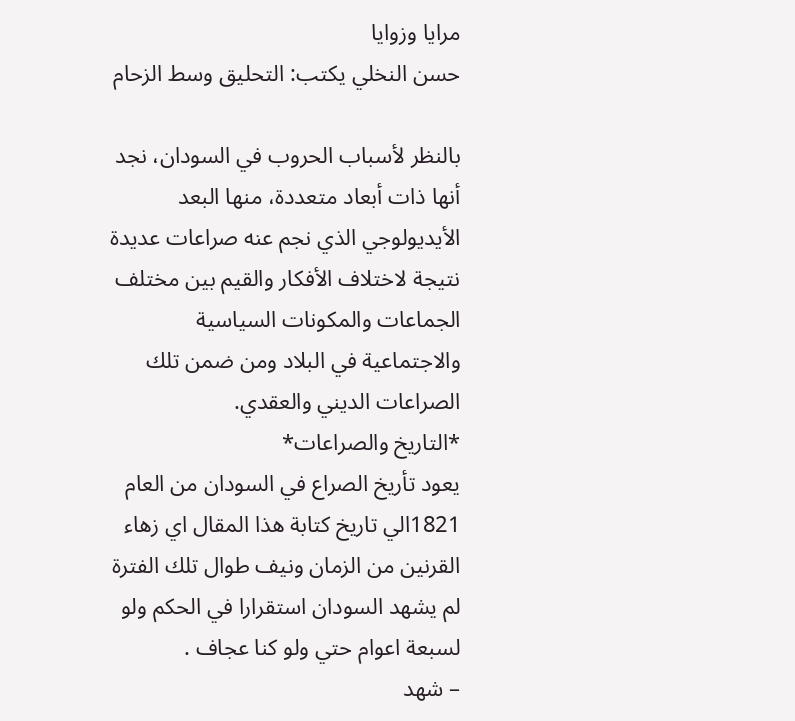مرايا وزوايا
حسن النخلي يكتب: التحليق وسط الزحام

بالنظر لأسباب الحروب في السودان، نجد أنها ذات أبعاد متعددة، منها البعد الأيديولوجي الذي نجم عنه صراعات عديدة نتيجة لاختلاف الأفكار والقيم بين مختلف الجماعات والمكونات السياسية والاجتماعية في البلاد ومن ضمن تلك الصراعات الديني والعقدي.
*التاريخ والصراعات*
يعود تأريخ الصراع في السودان من العام 1821الي تاريخ كتابة ھذا المقال اي زھاء القرنين من الزمان ونيف طوال تلك الفترة لم يشهد السودان استقرارا في الحكم ولو لسبعة اعوام حتي ولو كنا عجاف .
– شهد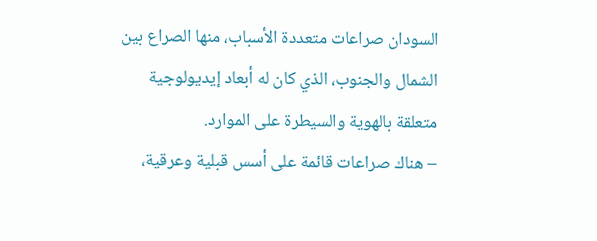السودان صراعات متعددة الأسباب، منها الصراع بين الشمال والجنوب، الذي كان له أبعاد إيديولوجية متعلقة بالهوية والسيطرة على الموارد.
– هناك صراعات قائمة على أسس قبلية وعرقية،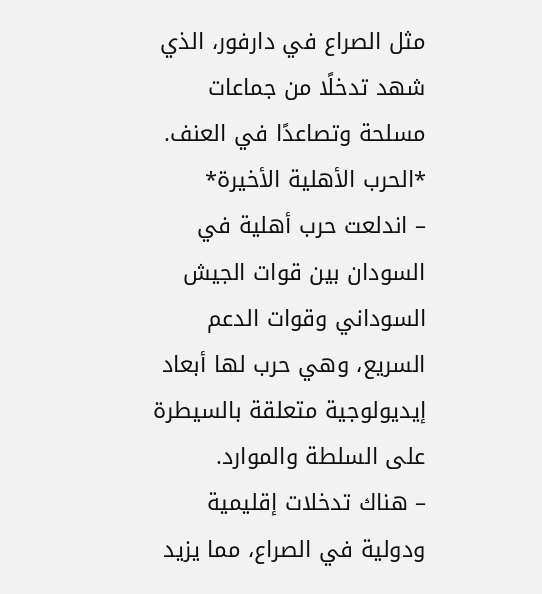مثل الصراع في دارفور، الذي شهد تدخلًا من جماعات مسلحة وتصاعدًا في العنف.
*الحرب الأهلية الأخيرة*
– اندلعت حرب أهلية في السودان بين قوات الجيش السوداني وقوات الدعم السريع، وهي حرب لها أبعاد إيديولوجية متعلقة بالسيطرة على السلطة والموارد.
– هناك تدخلات إقليمية ودولية في الصراع، مما يزيد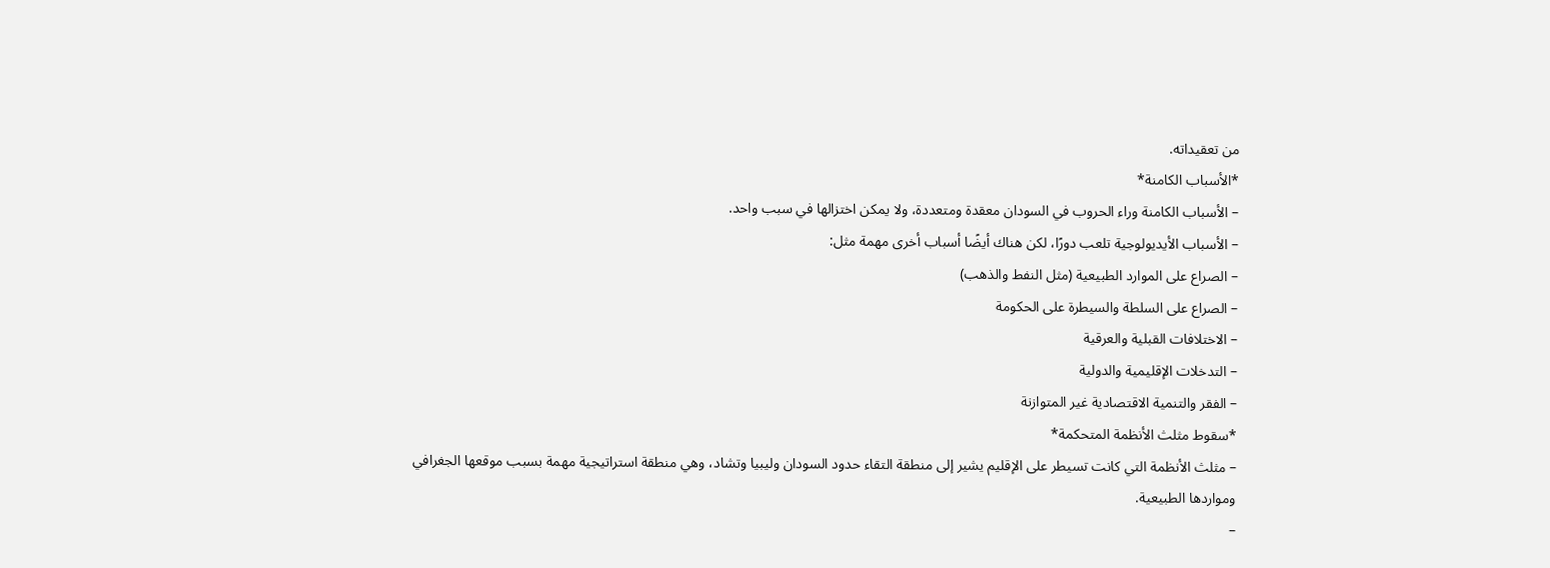من تعقيداته.
*الأسباب الكامنة*
– الأسباب الكامنة وراء الحروب في السودان معقدة ومتعددة، ولا يمكن اختزالها في سبب واحد.
– الأسباب الأيديولوجية تلعب دورًا، لكن هناك أيضًا أسباب أخرى مهمة مثل:
– الصراع على الموارد الطبيعية (مثل النفط والذهب)
– الصراع على السلطة والسيطرة على الحكومة
– الاختلافات القبلية والعرقية
– التدخلات الإقليمية والدولية
– الفقر والتنمية الاقتصادية غير المتوازنة
*سقوط مثلث الأنظمة المتحكمة*
– مثلث الأنظمة التي كانت تسيطر على الإقليم يشير إلى منطقة التقاء حدود السودان وليبيا وتشاد، وهي منطقة استراتيجية مهمة بسبب موقعها الجغرافي ومواردها الطبيعية.
–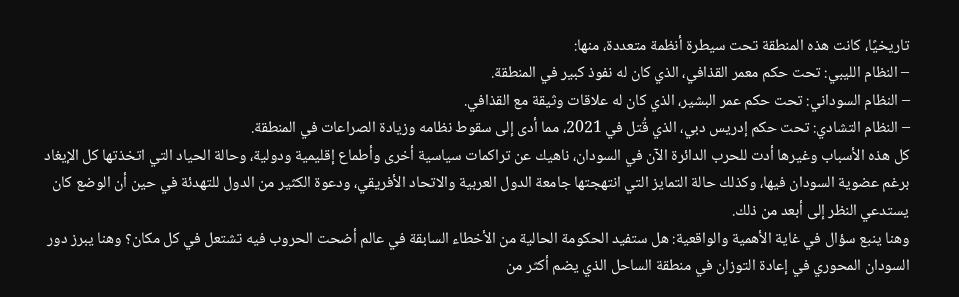تاريخيًا، كانت هذه المنطقة تحت سيطرة أنظمة متعددة، منها:
– النظام الليبي: تحت حكم معمر القذافي، الذي كان له نفوذ كبير في المنطقة.
– النظام السوداني: تحت حكم عمر البشير، الذي كان له علاقات وثيقة مع القذافي.
– النظام التشادي: تحت حكم إدريس دبي، الذي قُتل في 2021، مما أدى إلى سقوط نظامه وزيادة الصراعات في المنطقة.
كل هذه الأسباب وغيرها أدت للحرب الدائرة الآن في السودان، ناهيك عن تراكمات سياسية أخرى وأطماع إقليمية ودولية، وحالة الحياد التي اتخذتها كل الإيغاد برغم عضوية السودان فيها، وكذلك حالة التمايز التي انتهجتها جامعة الدول العربية والاتحاد الأفريقي، ودعوة الكثير من الدول للتهدئة في حين أن الوضع كان يستدعي النظر إلى أبعد من ذلك.
وهنا ينبع سؤال في غاية الأهمية والواقعية: هل ستفيد الحكومة الحالية من الأخطاء السابقة في عالم أضحت الحروب فيه تشتعل في كل مكان؟ وهنا يبرز دور السودان المحوري في إعادة التوزان في منطقة الساحل الذي يضم أكثر من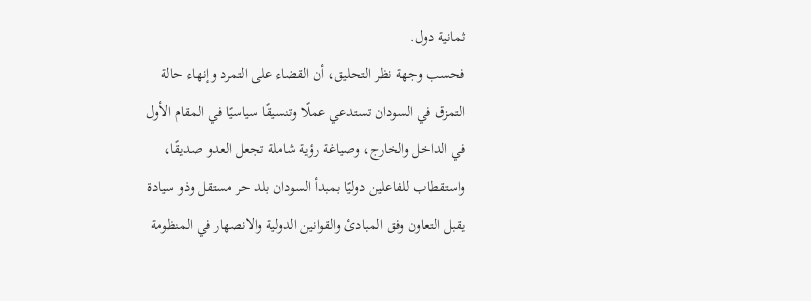ثمانية دول.
فحسب وجهة نظر التحليق، أن القضاء على التمرد وإنهاء حالة التمزق في السودان تستدعي عملًا وتنسيقًا سياسيًا في المقام الأول في الداخل والخارج، وصياغة رؤية شاملة تجعل العدو صديقًا، واستقطاب للفاعلين دوليًا بمبدأ السودان بلد حر مستقل وذو سيادة يقبل التعاون وفق المبادئ والقوانين الدولية والانصهار في المنظومة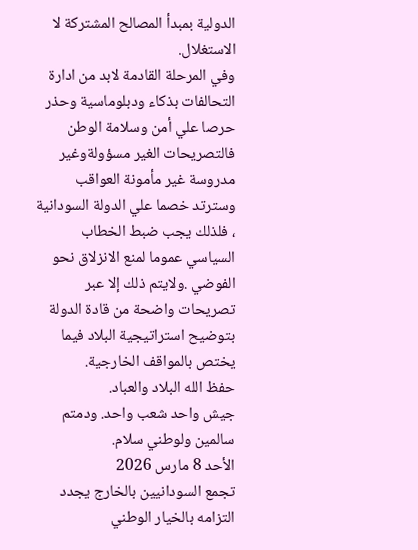الدولية بمبدأ المصالح المشتركة لا الاستغلال.
وفي المرحلة القادمة لابد من ادارة التحالفات بذكاء ودبلوماسية وحذر حرصا علي أمن وسلامة الوطن فالتصريحات الغير مسؤولةوغير مدروسة غير مأمونة العواقب وسترتد خصما علي الدولة السودانية ، فلذلك يجب ضبط الخطاب السياسي عموما لمنع الانزلاق نحو الفوضي .ولايتم ذلك إلا عبر تصريحات واضحة من قادة الدولة بتوضيح استراتيجية البلاد فيما يختص بالمواقف الخارجية.
حفظ الله البلاد والعباد.
جيش واحد شعب واحد. ودمتم سالمين ولوطني سلام.
الأحد 8 مارس 2026
تجمع السودانيين بالخارج يجدد التزامه بالخيار الوطني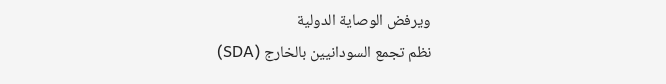ويرفض الوصاية الدولية
نظم تجمع السودانيين بالخارج (SDA)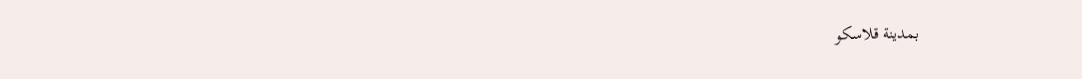بمدينة قلاسكو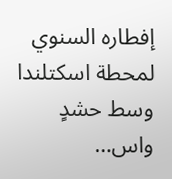إفطاره السنوي لمحطة اسكتلندا وسط حشدٍ واس…